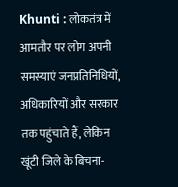Khunti : लोकतंत्र में आमतौर पर लोग अपनी समस्याएं जनप्रतिनिधियों, अधिकारियों और सरकार तक पहुंचाते हैं, लेकिन खूंटी जिले के बिचना-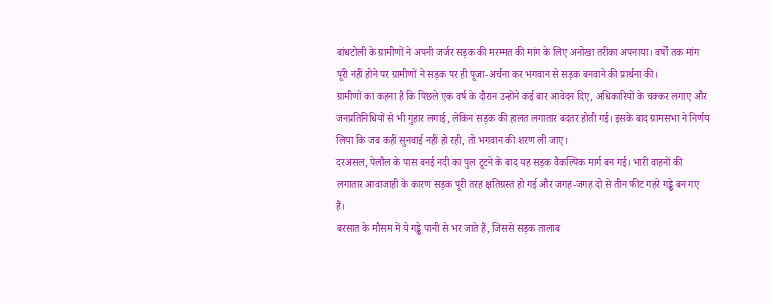बांधटोली के ग्रामीणों ने अपनी जर्जर सड़क की मरम्मत की मांग के लिए अनोखा तरीका अपनाया। वर्षों तक मांग पूरी नहीं होने पर ग्रामीणों ने सड़क पर ही पूजा-अर्चना कर भगवान से सड़क बनवाने की प्रार्थना की।
ग्रामीणों का कहना है कि पिछले एक वर्ष के दौरान उन्होंने कई बार आवेदन दिए, अधिकारियों के चक्कर लगाए और जनप्रतिनिधियों से भी गुहार लगाई, लेकिन सड़क की हालत लगातार बदतर होती गई। इसके बाद ग्रामसभा ने निर्णय लिया कि जब कहीं सुनवाई नहीं हो रही, तो भगवान की शरण ली जाए।
दरअसल, पेलौल के पास बनई नदी का पुल टूटने के बाद यह सड़क वैकल्पिक मार्ग बन गई। भारी वाहनों की लगातार आवाजाही के कारण सड़क पूरी तरह क्षतिग्रस्त हो गई और जगह-जगह दो से तीन फीट गहरे गड्ढे बन गए हैं।
बरसात के मौसम में ये गड्ढे पानी से भर जाते हैं, जिससे सड़क तालाब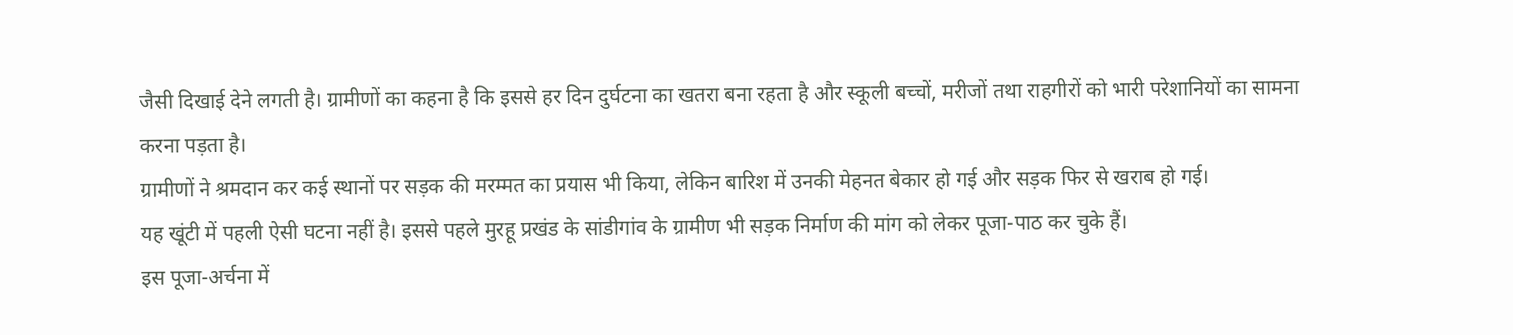जैसी दिखाई देने लगती है। ग्रामीणों का कहना है कि इससे हर दिन दुर्घटना का खतरा बना रहता है और स्कूली बच्चों, मरीजों तथा राहगीरों को भारी परेशानियों का सामना करना पड़ता है।
ग्रामीणों ने श्रमदान कर कई स्थानों पर सड़क की मरम्मत का प्रयास भी किया, लेकिन बारिश में उनकी मेहनत बेकार हो गई और सड़क फिर से खराब हो गई।
यह खूंटी में पहली ऐसी घटना नहीं है। इससे पहले मुरहू प्रखंड के सांडीगांव के ग्रामीण भी सड़क निर्माण की मांग को लेकर पूजा-पाठ कर चुके हैं।
इस पूजा-अर्चना में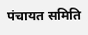पंचायत समिति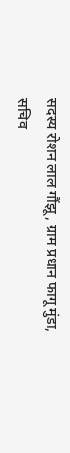सदस्य रोशन लाल गौंझू, ग्राम प्रधान फागू मुंडा, सचिव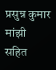प्रसुन्न कुमार मांझी सहित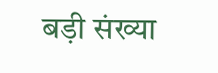बड़ी संख्या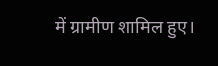में ग्रामीण शामिल हुए।